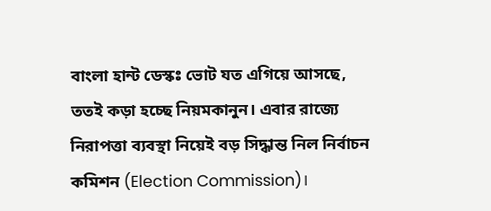বাংলা হান্ট ডেস্কঃ ভোট যত এগিয়ে আসছে, ততই কড়া হচ্ছে নিয়মকানুন। এবার রাজ্যে নিরাপত্তা ব্যবস্থা নিয়েই বড় সিদ্ধান্ত নিল নির্বাচন কমিশন (Election Commission)।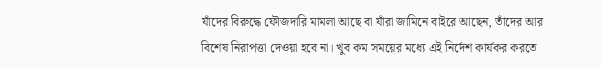যাঁদের বিরুদ্ধে ফৌজদারি মামলা আছে বা যাঁরা জামিনে বাইরে আছেন, তাঁদের আর বিশেষ নিরাপত্তা দেওয়া হবে না। খুব কম সময়ের মধ্যে এই নির্দেশ কার্যকর করতে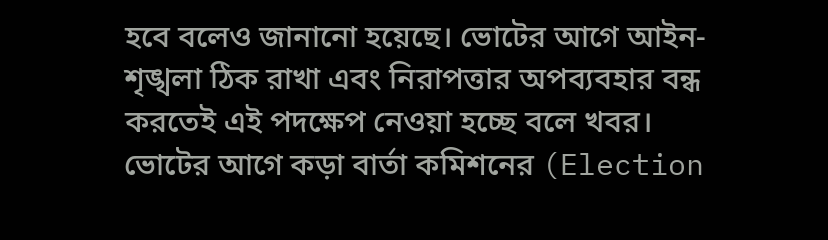হবে বলেও জানানো হয়েছে। ভোটের আগে আইন-শৃঙ্খলা ঠিক রাখা এবং নিরাপত্তার অপব্যবহার বন্ধ করতেই এই পদক্ষেপ নেওয়া হচ্ছে বলে খবর।
ভোটের আগে কড়া বার্তা কমিশনের (Election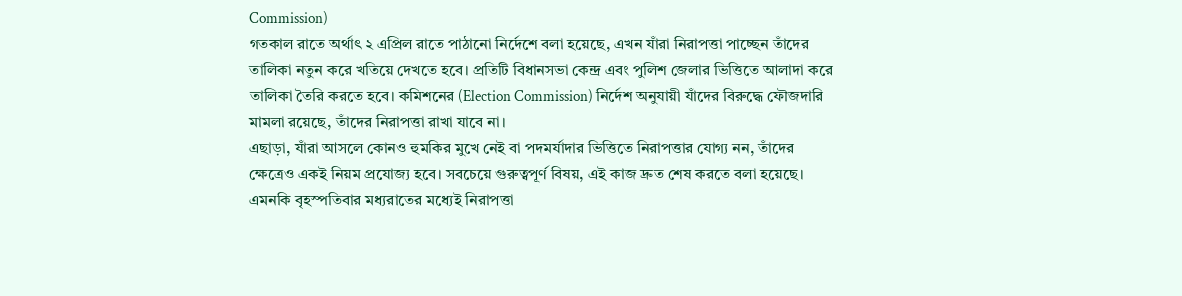Commission)
গতকাল রাতে অর্থাৎ ২ এপ্রিল রাতে পাঠানো নির্দেশে বলা হয়েছে, এখন যাঁরা নিরাপত্তা পাচ্ছেন তাঁদের তালিকা নতুন করে খতিয়ে দেখতে হবে। প্রতিটি বিধানসভা কেন্দ্র এবং পুলিশ জেলার ভিত্তিতে আলাদা করে তালিকা তৈরি করতে হবে। কমিশনের (Election Commission) নির্দেশ অনুযায়ী যাঁদের বিরুদ্ধে ফৌজদারি মামলা রয়েছে, তাঁদের নিরাপত্তা রাখা যাবে না।
এছাড়া, যাঁরা আসলে কোনও হুমকির মুখে নেই বা পদমর্যাদার ভিত্তিতে নিরাপত্তার যোগ্য নন, তাঁদের ক্ষেত্রেও একই নিয়ম প্রযোজ্য হবে। সবচেয়ে গুরুত্বপূর্ণ বিষয়, এই কাজ দ্রুত শেষ করতে বলা হয়েছে। এমনকি বৃহস্পতিবার মধ্যরাতের মধ্যেই নিরাপত্তা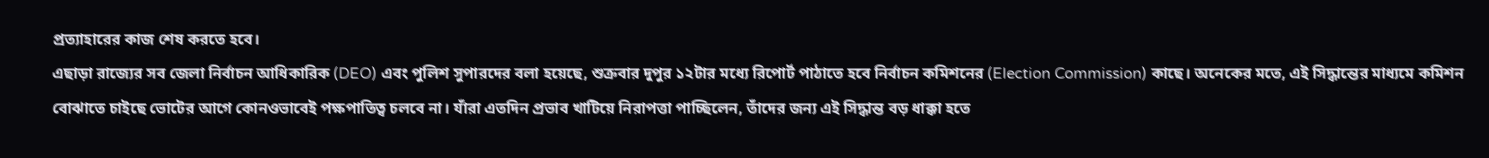প্রত্যাহারের কাজ শেষ করতে হবে।
এছাড়া রাজ্যের সব জেলা নির্বাচন আধিকারিক (DEO) এবং পুলিশ সুপারদের বলা হয়েছে, শুক্রবার দুপুর ১২টার মধ্যে রিপোর্ট পাঠাতে হবে নির্বাচন কমিশনের (Election Commission) কাছে। অনেকের মতে, এই সিদ্ধান্তের মাধ্যমে কমিশন বোঝাতে চাইছে ভোটের আগে কোনওভাবেই পক্ষপাতিত্ব চলবে না। যাঁরা এতদিন প্রভাব খাটিয়ে নিরাপত্তা পাচ্ছিলেন, তাঁদের জন্য এই সিদ্ধান্ত বড় ধাক্কা হতে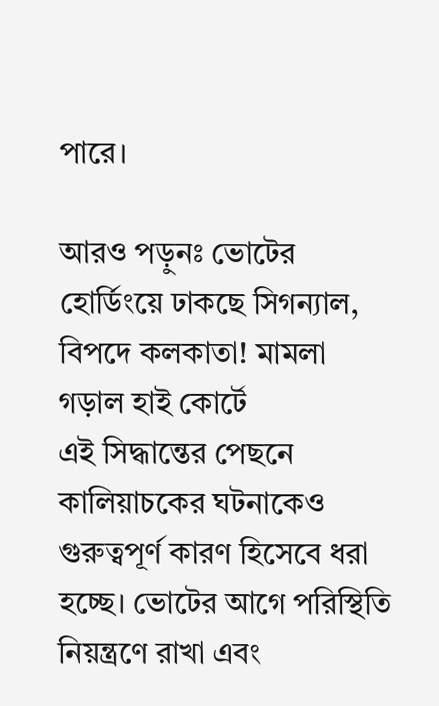পারে।

আরও পড়ুনঃ ভোটের হোর্ডিংয়ে ঢাকছে সিগন্যাল, বিপদে কলকাতা! মামলা গড়াল হাই কোর্টে
এই সিদ্ধান্তের পেছনে কালিয়াচকের ঘটনাকেও গুরুত্বপূর্ণ কারণ হিসেবে ধরা হচ্ছে। ভোটের আগে পরিস্থিতি নিয়ন্ত্রণে রাখা এবং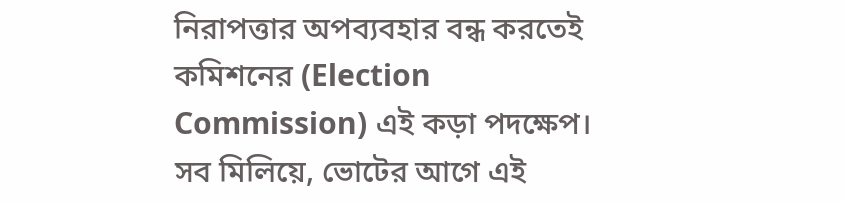নিরাপত্তার অপব্যবহার বন্ধ করতেই কমিশনের (Election Commission) এই কড়া পদক্ষেপ। সব মিলিয়ে, ভোটের আগে এই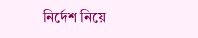নির্দেশ নিয়ে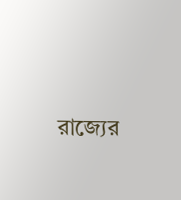রাজ্যের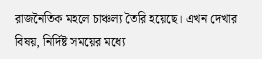রাজনৈতিক মহলে চাঞ্চল্য তৈরি হয়েছে। এখন দেখার বিষয়, নির্দিষ্ট সময়ের মধ্যে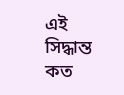এই সিদ্ধান্ত কত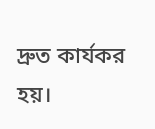দ্রুত কার্যকর হয়।